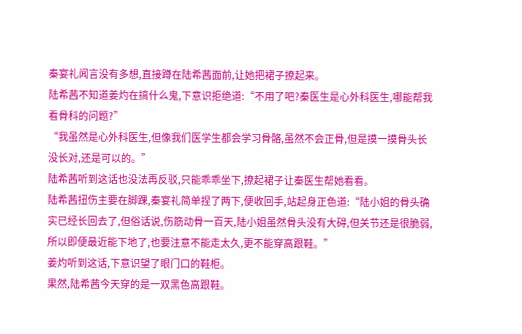秦宴礼闻言没有多想,直接蹲在陆希茜面前,让她把裙子撩起来。
陆希茜不知道姜灼在搞什么鬼,下意识拒绝道:“不用了吧?秦医生是心外科医生,哪能帮我看骨科的问题?”
“我虽然是心外科医生,但像我们医学生都会学习骨骼,虽然不会正骨,但是摸一摸骨头长没长对,还是可以的。”
陆希茜听到这话也没法再反驳,只能乖乖坐下,撩起裙子让秦医生帮她看看。
陆希茜扭伤主要在脚踝,秦宴礼简单捏了两下,便收回手,站起身正色道:“陆小姐的骨头确实已经长回去了,但俗话说,伤筋动骨一百天,陆小姐虽然骨头没有大碍,但关节还是很脆弱,所以即便最近能下地了,也要注意不能走太久,更不能穿高跟鞋。”
姜灼听到这话,下意识望了眼门口的鞋柜。
果然,陆希茜今天穿的是一双黑色高跟鞋。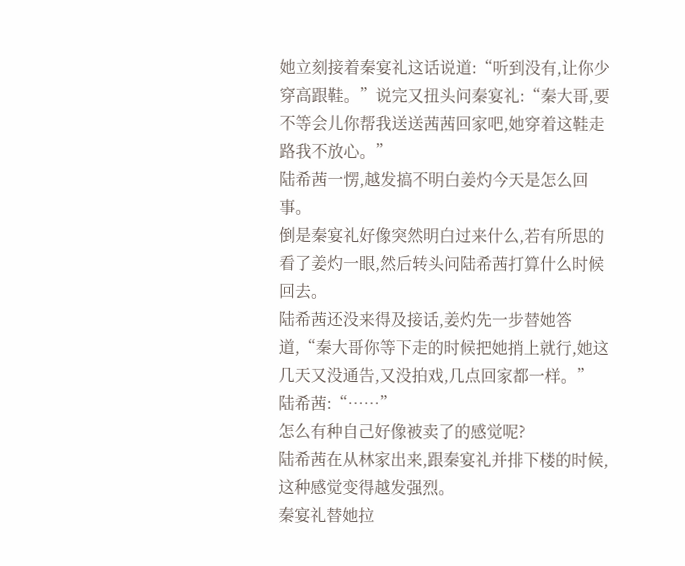她立刻接着秦宴礼这话说道:“听到没有,让你少穿高跟鞋。”说完又扭头问秦宴礼:“秦大哥,要不等会儿你帮我送送茜茜回家吧,她穿着这鞋走路我不放心。”
陆希茜一愣,越发搞不明白姜灼今天是怎么回事。
倒是秦宴礼好像突然明白过来什么,若有所思的看了姜灼一眼,然后转头问陆希茜打算什么时候回去。
陆希茜还没来得及接话,姜灼先一步替她答道,“秦大哥你等下走的时候把她捎上就行,她这几天又没通告,又没拍戏,几点回家都一样。”
陆希茜:“……”
怎么有种自己好像被卖了的感觉呢?
陆希茜在从林家出来,跟秦宴礼并排下楼的时候,这种感觉变得越发强烈。
秦宴礼替她拉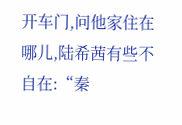开车门,问他家住在哪儿,陆希茜有些不自在:“秦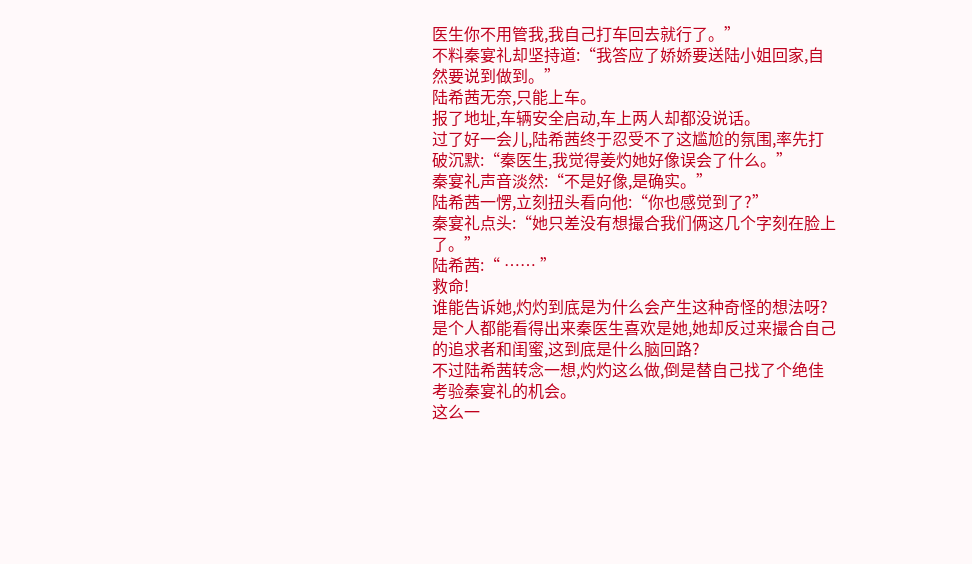医生你不用管我,我自己打车回去就行了。”
不料秦宴礼却坚持道:“我答应了娇娇要送陆小姐回家,自然要说到做到。”
陆希茜无奈,只能上车。
报了地址,车辆安全启动,车上两人却都没说话。
过了好一会儿,陆希茜终于忍受不了这尴尬的氛围,率先打破沉默:“秦医生,我觉得姜灼她好像误会了什么。”
秦宴礼声音淡然:“不是好像,是确实。”
陆希茜一愣,立刻扭头看向他:“你也感觉到了?”
秦宴礼点头:“她只差没有想撮合我们俩这几个字刻在脸上了。”
陆希茜:“ …… ”
救命!
谁能告诉她,灼灼到底是为什么会产生这种奇怪的想法呀?
是个人都能看得出来秦医生喜欢是她,她却反过来撮合自己的追求者和闺蜜,这到底是什么脑回路?
不过陆希茜转念一想,灼灼这么做,倒是替自己找了个绝佳考验秦宴礼的机会。
这么一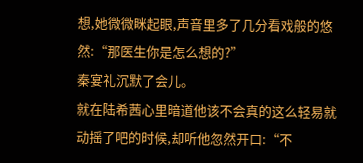想,她微微眯起眼,声音里多了几分看戏般的悠然:“那医生你是怎么想的?”
秦宴礼沉默了会儿。
就在陆希茜心里暗道他该不会真的这么轻易就动摇了吧的时候,却听他忽然开口:“不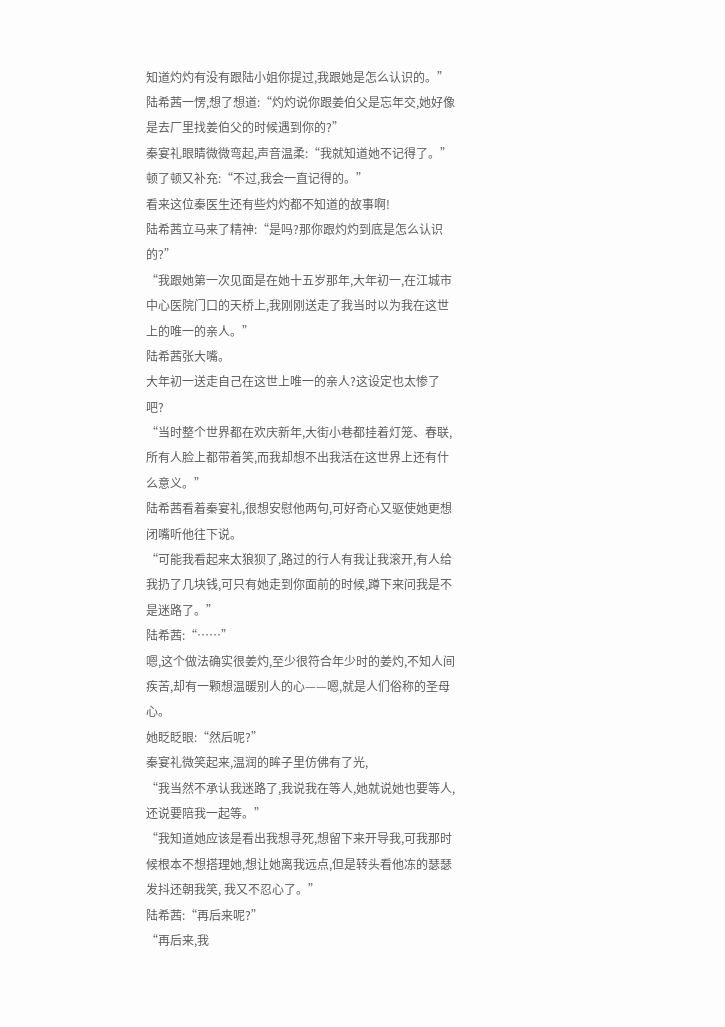知道灼灼有没有跟陆小姐你提过,我跟她是怎么认识的。”
陆希茜一愣,想了想道:“灼灼说你跟姜伯父是忘年交,她好像是去厂里找姜伯父的时候遇到你的?”
秦宴礼眼睛微微弯起,声音温柔:“我就知道她不记得了。”顿了顿又补充:“不过,我会一直记得的。”
看来这位秦医生还有些灼灼都不知道的故事啊!
陆希茜立马来了精神:“是吗?那你跟灼灼到底是怎么认识的?”
“我跟她第一次见面是在她十五岁那年,大年初一,在江城市中心医院门口的天桥上,我刚刚送走了我当时以为我在这世上的唯一的亲人。”
陆希茜张大嘴。
大年初一送走自己在这世上唯一的亲人?这设定也太惨了吧?
“当时整个世界都在欢庆新年,大街小巷都挂着灯笼、春联,所有人脸上都带着笑,而我却想不出我活在这世界上还有什么意义。”
陆希茜看着秦宴礼,很想安慰他两句,可好奇心又驱使她更想闭嘴听他往下说。
“可能我看起来太狼狈了,路过的行人有我让我滚开,有人给我扔了几块钱,可只有她走到你面前的时候,蹲下来问我是不是迷路了。”
陆希茜:“……”
嗯,这个做法确实很姜灼,至少很符合年少时的姜灼,不知人间疾苦,却有一颗想温暖别人的心——嗯,就是人们俗称的圣母心。
她眨眨眼:“然后呢?”
秦宴礼微笑起来,温润的眸子里仿佛有了光,
“我当然不承认我迷路了,我说我在等人,她就说她也要等人,还说要陪我一起等。”
“我知道她应该是看出我想寻死,想留下来开导我,可我那时候根本不想搭理她,想让她离我远点,但是转头看他冻的瑟瑟发抖还朝我笑, 我又不忍心了。”
陆希茜:“再后来呢?”
“再后来,我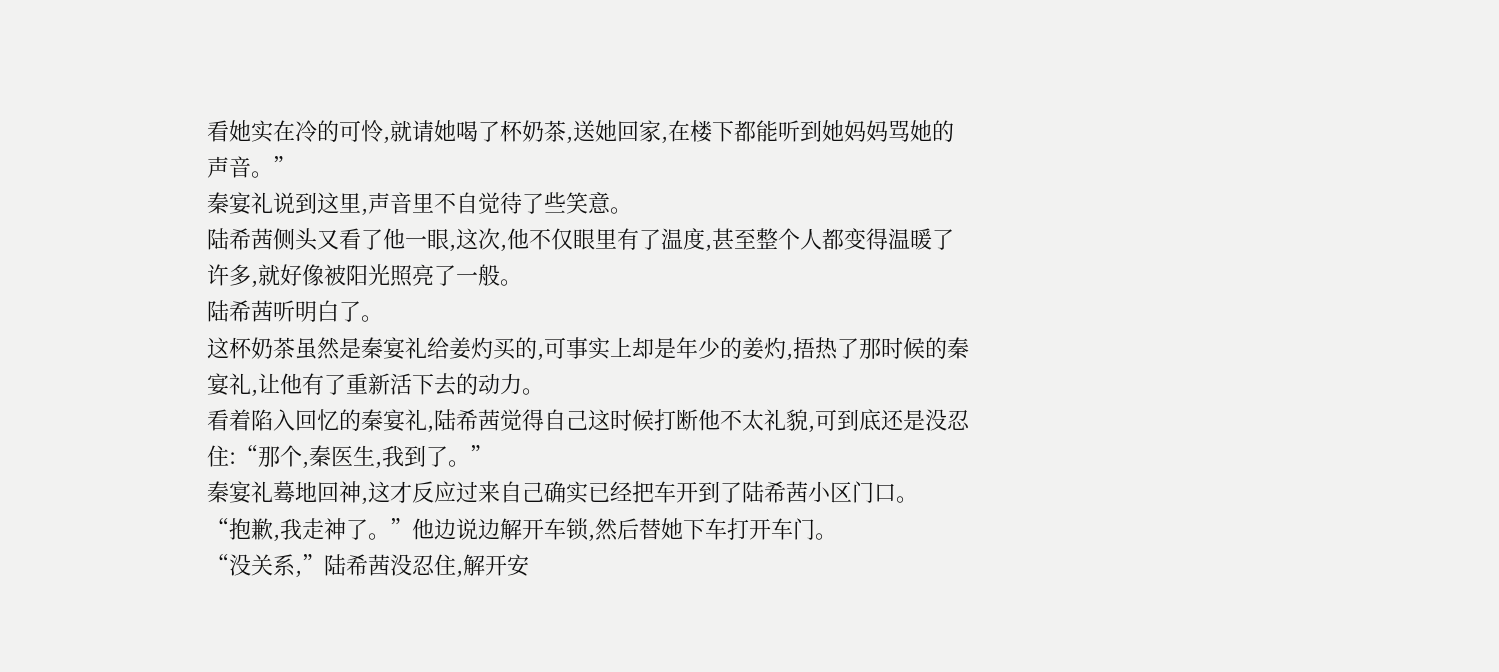看她实在冷的可怜,就请她喝了杯奶茶,送她回家,在楼下都能听到她妈妈骂她的声音。”
秦宴礼说到这里,声音里不自觉待了些笑意。
陆希茜侧头又看了他一眼,这次,他不仅眼里有了温度,甚至整个人都变得温暖了许多,就好像被阳光照亮了一般。
陆希茜听明白了。
这杯奶茶虽然是秦宴礼给姜灼买的,可事实上却是年少的姜灼,捂热了那时候的秦宴礼,让他有了重新活下去的动力。
看着陷入回忆的秦宴礼,陆希茜觉得自己这时候打断他不太礼貌,可到底还是没忍住:“那个,秦医生,我到了。”
秦宴礼蓦地回神,这才反应过来自己确实已经把车开到了陆希茜小区门口。
“抱歉,我走神了。”他边说边解开车锁,然后替她下车打开车门。
“没关系,”陆希茜没忍住,解开安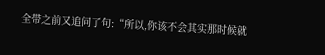全带之前又追问了句:“所以,你该不会其实那时候就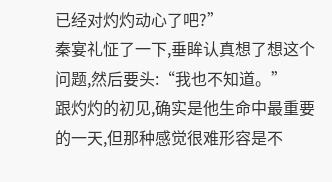已经对灼灼动心了吧?”
秦宴礼怔了一下,垂眸认真想了想这个问题,然后要头:“我也不知道。”
跟灼灼的初见,确实是他生命中最重要的一天,但那种感觉很难形容是不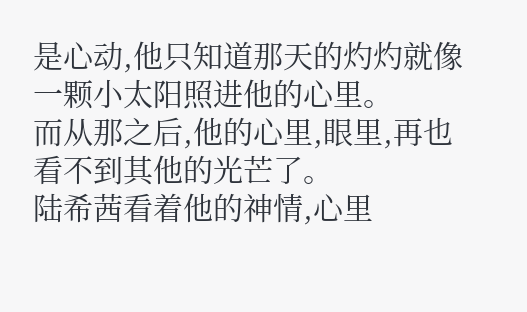是心动,他只知道那天的灼灼就像一颗小太阳照进他的心里。
而从那之后,他的心里,眼里,再也看不到其他的光芒了。
陆希茜看着他的神情,心里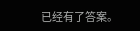已经有了答案。